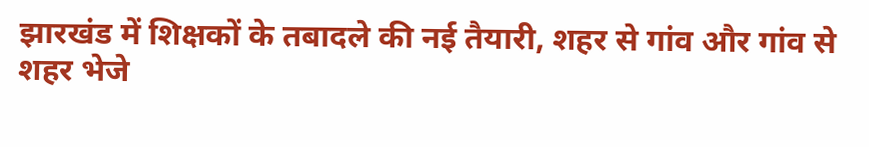झारखंड में शिक्षकों के तबादले की नई तैयारी, शहर से गांव और गांव से शहर भेजे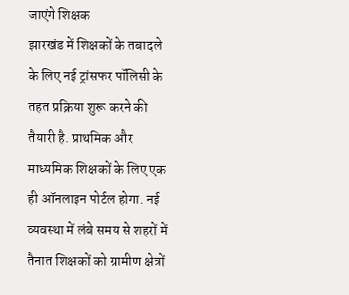जाएंगे शिक्षक
झारखंड में शिक्षकों के तबादले के लिए नई ट्रांसफर पॉलिसी के तहत प्रक्रिया शुरू करने की तैयारी है. प्राथमिक और माध्यमिक शिक्षकों के लिए एक ही ऑनलाइन पोर्टल होगा. नई व्यवस्था में लंबे समय से शहरों में तैनात शिक्षकों को ग्रामीण क्षेत्रों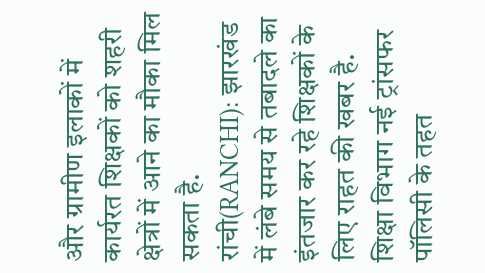और ग्रामीण इलाकों में कार्यरत शिक्षकों को शहरी क्षेत्रों में आने का मौका मिल सकता है.
रांची(RANCHI): झारखंड में लंबे समय से तबादले का इंतजार कर रहे शिक्षकों के लिए राहत की खबर है. शिक्षा विभाग नई ट्रांसफर पॉलिसी के तहत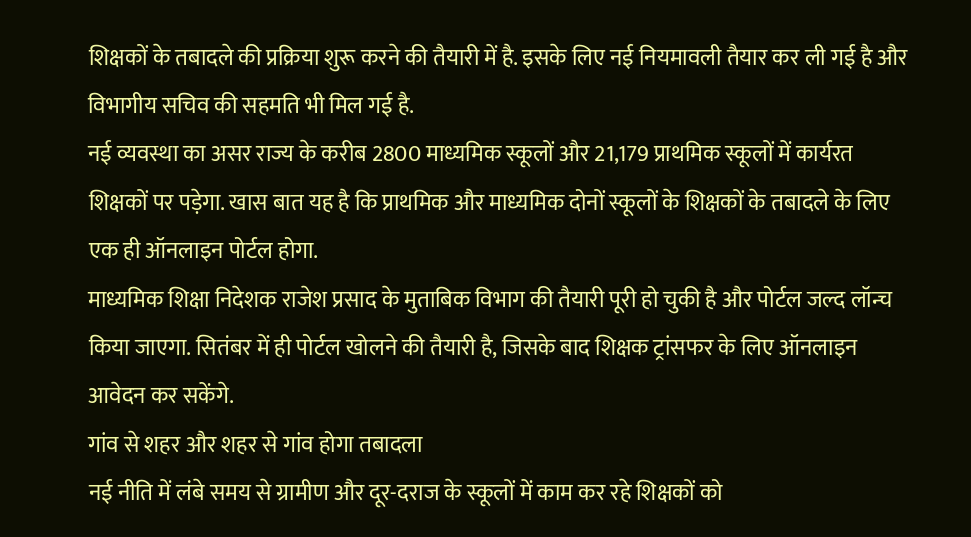शिक्षकों के तबादले की प्रक्रिया शुरू करने की तैयारी में है. इसके लिए नई नियमावली तैयार कर ली गई है और विभागीय सचिव की सहमति भी मिल गई है.
नई व्यवस्था का असर राज्य के करीब 2800 माध्यमिक स्कूलों और 21,179 प्राथमिक स्कूलों में कार्यरत शिक्षकों पर पड़ेगा. खास बात यह है कि प्राथमिक और माध्यमिक दोनों स्कूलों के शिक्षकों के तबादले के लिए एक ही ऑनलाइन पोर्टल होगा.
माध्यमिक शिक्षा निदेशक राजेश प्रसाद के मुताबिक विभाग की तैयारी पूरी हो चुकी है और पोर्टल जल्द लॉन्च किया जाएगा. सितंबर में ही पोर्टल खोलने की तैयारी है, जिसके बाद शिक्षक ट्रांसफर के लिए ऑनलाइन आवेदन कर सकेंगे.
गांव से शहर और शहर से गांव होगा तबादला
नई नीति में लंबे समय से ग्रामीण और दूर-दराज के स्कूलों में काम कर रहे शिक्षकों को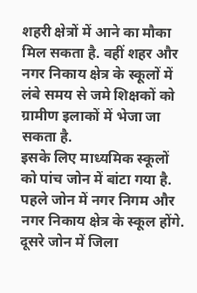शहरी क्षेत्रों में आने का मौका मिल सकता है. वहीं शहर और नगर निकाय क्षेत्र के स्कूलों में लंबे समय से जमे शिक्षकों को ग्रामीण इलाकों में भेजा जा सकता है.
इसके लिए माध्यमिक स्कूलों को पांच जोन में बांटा गया है. पहले जोन में नगर निगम और नगर निकाय क्षेत्र के स्कूल होंगे. दूसरे जोन में जिला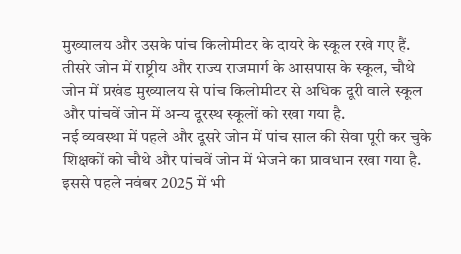मुख्यालय और उसके पांच किलोमीटर के दायरे के स्कूल रखे गए हैं.
तीसरे जोन में राष्ट्रीय और राज्य राजमार्ग के आसपास के स्कूल, चौथे जोन में प्रखंड मुख्यालय से पांच किलोमीटर से अधिक दूरी वाले स्कूल और पांचवें जोन में अन्य दूरस्थ स्कूलों को रखा गया है.
नई व्यवस्था में पहले और दूसरे जोन में पांच साल की सेवा पूरी कर चुके शिक्षकों को चौथे और पांचवें जोन में भेजने का प्रावधान रखा गया है.
इससे पहले नवंबर 2025 में भी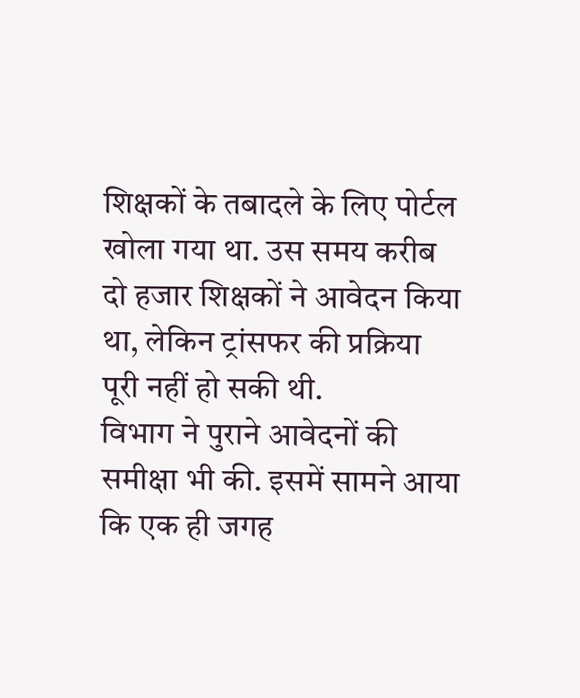शिक्षकों के तबादले के लिए पोर्टल खोला गया था. उस समय करीब दो हजार शिक्षकों ने आवेदन किया था, लेकिन ट्रांसफर की प्रक्रिया पूरी नहीं हो सकी थी.
विभाग ने पुराने आवेदनों की समीक्षा भी की. इसमें सामने आया कि एक ही जगह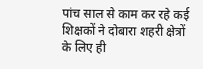पांच साल से काम कर रहे कई शिक्षकों ने दोबारा शहरी क्षेत्रों के लिए ही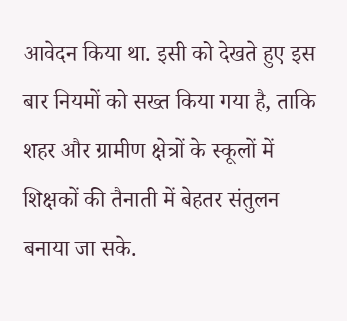आवेदन किया था. इसी को देखते हुए इस बार नियमों को सख्त किया गया है, ताकि शहर और ग्रामीण क्षेत्रों के स्कूलों में शिक्षकों की तैनाती में बेहतर संतुलन बनाया जा सके.